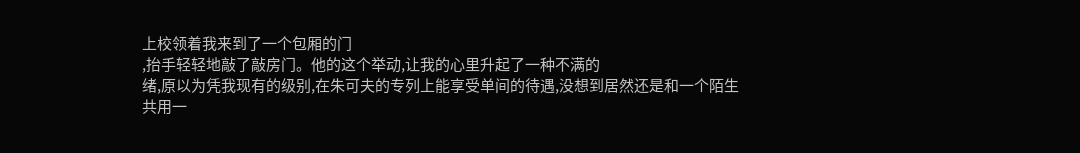上校领着我来到了一个包厢的门
,抬手轻轻地敲了敲房门。他的这个举动,让我的心里升起了一种不满的
绪,原以为凭我现有的级别,在朱可夫的专列上能享受单间的待遇,没想到居然还是和一个陌生
共用一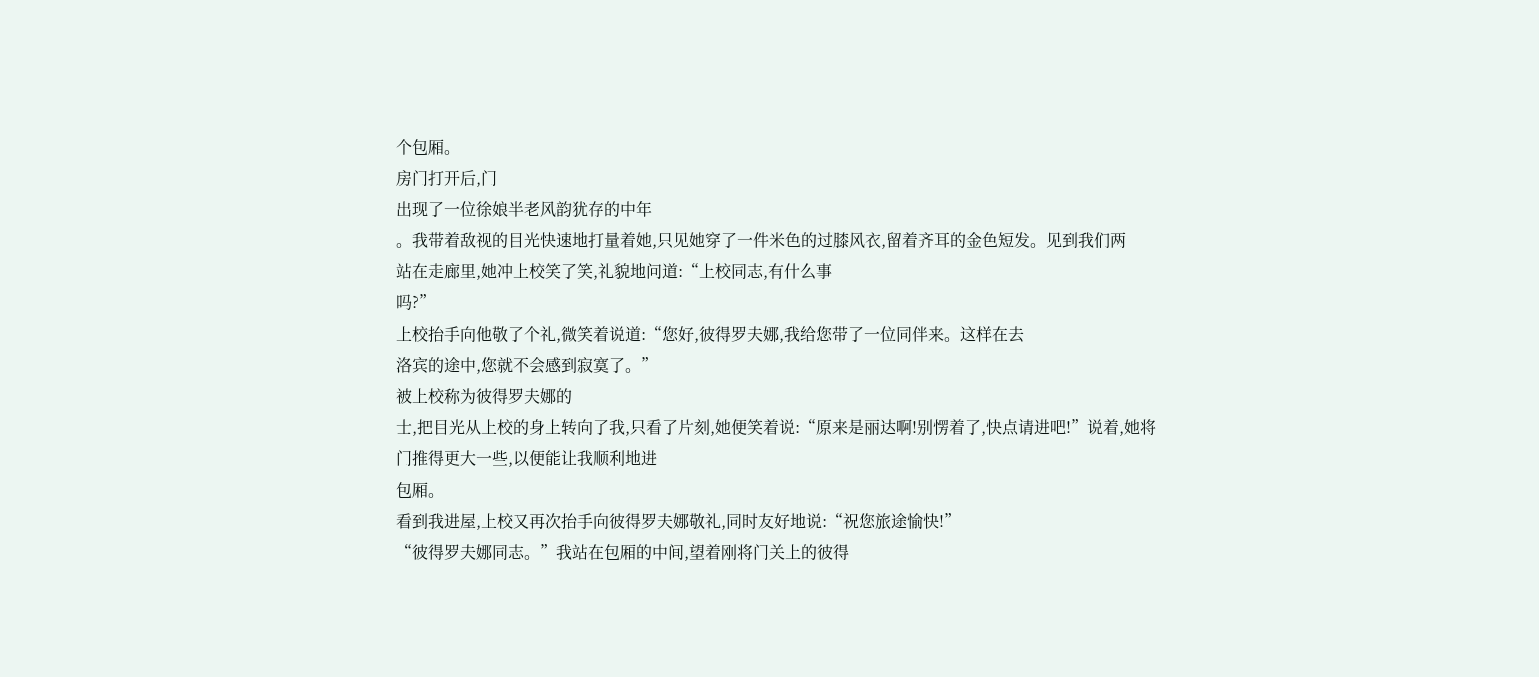个包厢。
房门打开后,门
出现了一位徐娘半老风韵犹存的中年
。我带着敌视的目光快速地打量着她,只见她穿了一件米色的过膝风衣,留着齐耳的金色短发。见到我们两
站在走廊里,她冲上校笑了笑,礼貌地问道:“上校同志,有什么事
吗?”
上校抬手向他敬了个礼,微笑着说道:“您好,彼得罗夫娜,我给您带了一位同伴来。这样在去
洛宾的途中,您就不会感到寂寞了。”
被上校称为彼得罗夫娜的
士,把目光从上校的身上转向了我,只看了片刻,她便笑着说:“原来是丽达啊!别愣着了,快点请进吧!”说着,她将门推得更大一些,以便能让我顺利地进
包厢。
看到我进屋,上校又再次抬手向彼得罗夫娜敬礼,同时友好地说:“祝您旅途愉快!”
“彼得罗夫娜同志。”我站在包厢的中间,望着刚将门关上的彼得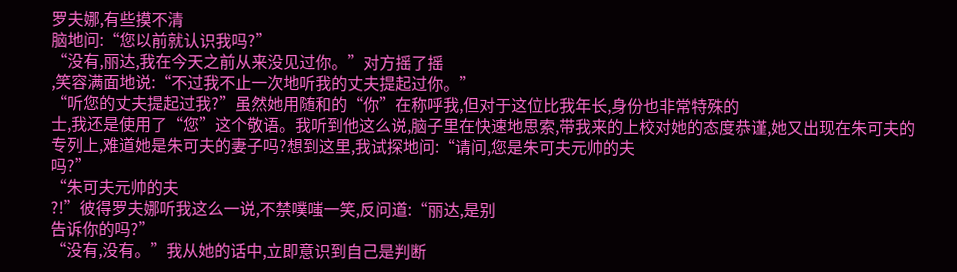罗夫娜,有些摸不清
脑地问:“您以前就认识我吗?”
“没有,丽达,我在今天之前从来没见过你。”对方摇了摇
,笑容满面地说:“不过我不止一次地听我的丈夫提起过你。”
“听您的丈夫提起过我?”虽然她用随和的“你”在称呼我,但对于这位比我年长,身份也非常特殊的
士,我还是使用了“您”这个敬语。我听到他这么说,脑子里在快速地思索,带我来的上校对她的态度恭谨,她又出现在朱可夫的专列上,难道她是朱可夫的妻子吗?想到这里,我试探地问:“请问,您是朱可夫元帅的夫
吗?”
“朱可夫元帅的夫
?!”彼得罗夫娜听我这么一说,不禁噗嗤一笑,反问道:“丽达,是别
告诉你的吗?”
“没有,没有。”我从她的话中,立即意识到自己是判断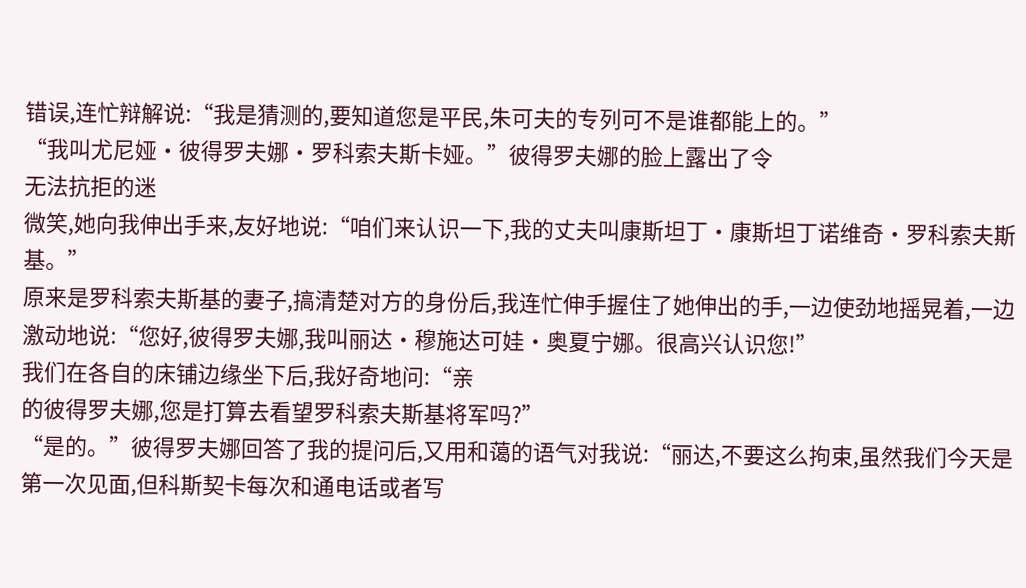错误,连忙辩解说:“我是猜测的,要知道您是平民,朱可夫的专列可不是谁都能上的。”
“我叫尤尼娅·彼得罗夫娜·罗科索夫斯卡娅。”彼得罗夫娜的脸上露出了令
无法抗拒的迷
微笑,她向我伸出手来,友好地说:“咱们来认识一下,我的丈夫叫康斯坦丁·康斯坦丁诺维奇·罗科索夫斯基。”
原来是罗科索夫斯基的妻子,搞清楚对方的身份后,我连忙伸手握住了她伸出的手,一边使劲地摇晃着,一边激动地说:“您好,彼得罗夫娜,我叫丽达·穆施达可娃·奥夏宁娜。很高兴认识您!”
我们在各自的床铺边缘坐下后,我好奇地问:“亲
的彼得罗夫娜,您是打算去看望罗科索夫斯基将军吗?”
“是的。”彼得罗夫娜回答了我的提问后,又用和蔼的语气对我说:“丽达,不要这么拘束,虽然我们今天是第一次见面,但科斯契卡每次和通电话或者写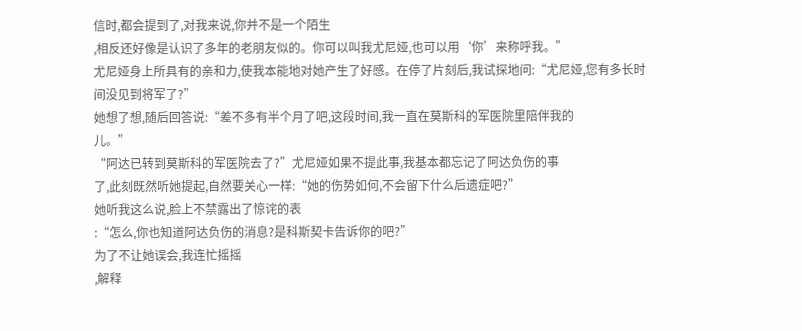信时,都会提到了,对我来说,你并不是一个陌生
,相反还好像是认识了多年的老朋友似的。你可以叫我尤尼娅,也可以用‘你’来称呼我。”
尤尼娅身上所具有的亲和力,使我本能地对她产生了好感。在停了片刻后,我试探地问:“尤尼娅,您有多长时间没见到将军了?”
她想了想,随后回答说:“差不多有半个月了吧,这段时间,我一直在莫斯科的军医院里陪伴我的
儿。”
“阿达已转到莫斯科的军医院去了?”尤尼娅如果不提此事,我基本都忘记了阿达负伤的事
了,此刻既然听她提起,自然要关心一样:“她的伤势如何,不会留下什么后遗症吧?”
她听我这么说,脸上不禁露出了惊诧的表
:“怎么,你也知道阿达负伤的消息?是科斯契卡告诉你的吧?”
为了不让她误会,我连忙摇摇
,解释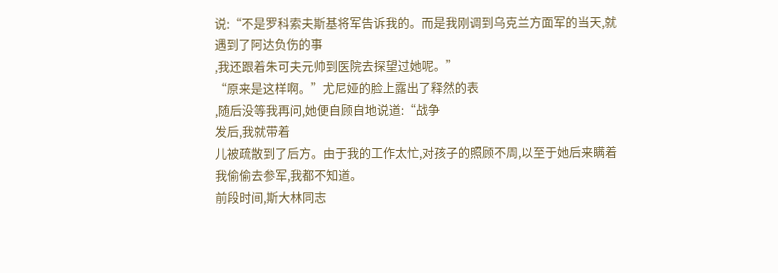说:“不是罗科索夫斯基将军告诉我的。而是我刚调到乌克兰方面军的当天,就遇到了阿达负伤的事
,我还跟着朱可夫元帅到医院去探望过她呢。”
“原来是这样啊。”尤尼娅的脸上露出了释然的表
,随后没等我再问,她便自顾自地说道:“战争
发后,我就带着
儿被疏散到了后方。由于我的工作太忙,对孩子的照顾不周,以至于她后来瞒着我偷偷去参军,我都不知道。
前段时间,斯大林同志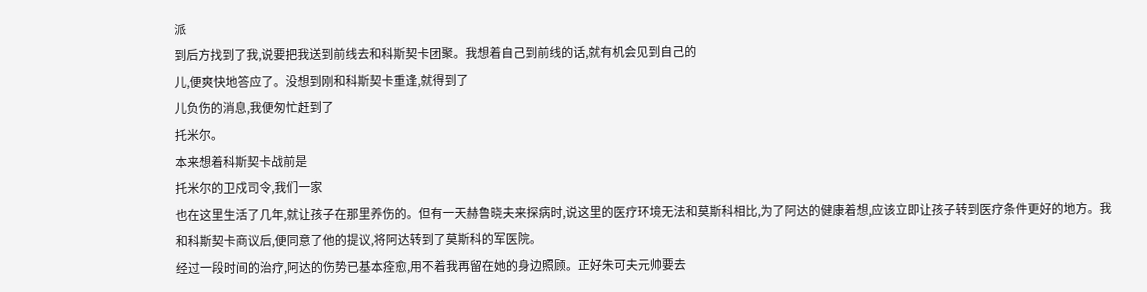派
到后方找到了我,说要把我送到前线去和科斯契卡团聚。我想着自己到前线的话,就有机会见到自己的
儿,便爽快地答应了。没想到刚和科斯契卡重逢,就得到了
儿负伤的消息,我便匆忙赶到了
托米尔。
本来想着科斯契卡战前是
托米尔的卫戍司令,我们一家
也在这里生活了几年,就让孩子在那里养伤的。但有一天赫鲁晓夫来探病时,说这里的医疗环境无法和莫斯科相比,为了阿达的健康着想,应该立即让孩子转到医疗条件更好的地方。我和科斯契卡商议后,便同意了他的提议,将阿达转到了莫斯科的军医院。
经过一段时间的治疗,阿达的伤势已基本痊愈,用不着我再留在她的身边照顾。正好朱可夫元帅要去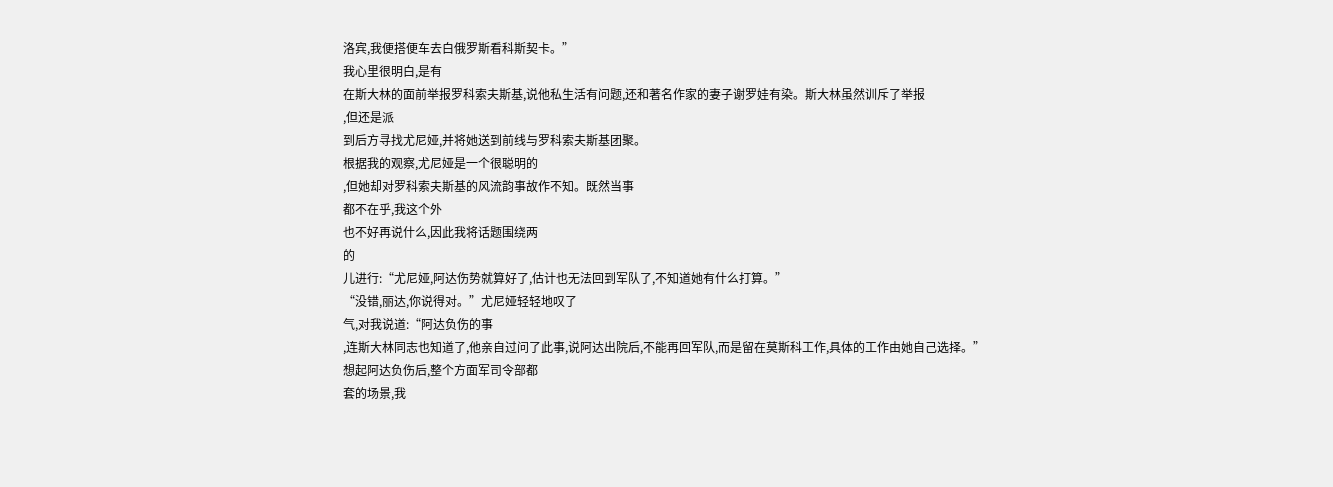洛宾,我便搭便车去白俄罗斯看科斯契卡。”
我心里很明白,是有
在斯大林的面前举报罗科索夫斯基,说他私生活有问题,还和著名作家的妻子谢罗娃有染。斯大林虽然训斥了举报
,但还是派
到后方寻找尤尼娅,并将她送到前线与罗科索夫斯基团聚。
根据我的观察,尤尼娅是一个很聪明的
,但她却对罗科索夫斯基的风流韵事故作不知。既然当事
都不在乎,我这个外
也不好再说什么,因此我将话题围绕两
的
儿进行:“尤尼娅,阿达伤势就算好了,估计也无法回到军队了,不知道她有什么打算。”
“没错,丽达,你说得对。”尤尼娅轻轻地叹了
气,对我说道:“阿达负伤的事
,连斯大林同志也知道了,他亲自过问了此事,说阿达出院后,不能再回军队,而是留在莫斯科工作,具体的工作由她自己选择。”
想起阿达负伤后,整个方面军司令部都
套的场景,我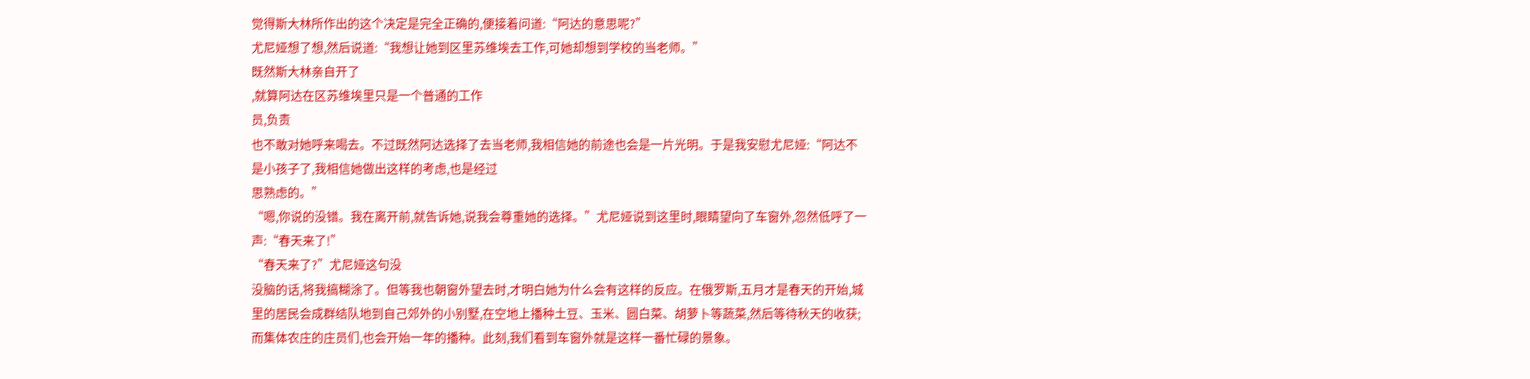觉得斯大林所作出的这个决定是完全正确的,便接着问道:“阿达的意思呢?”
尤尼娅想了想,然后说道:“我想让她到区里苏维埃去工作,可她却想到学校的当老师。”
既然斯大林亲自开了
,就算阿达在区苏维埃里只是一个普通的工作
员,负责
也不敢对她呼来喝去。不过既然阿达选择了去当老师,我相信她的前途也会是一片光明。于是我安慰尤尼娅:“阿达不是小孩子了,我相信她做出这样的考虑,也是经过
思熟虑的。”
“嗯,你说的没错。我在离开前,就告诉她,说我会尊重她的选择。”尤尼娅说到这里时,眼睛望向了车窗外,忽然低呼了一声:“春天来了!”
“春天来了?”尤尼娅这句没
没脑的话,将我搞糊涂了。但等我也朝窗外望去时,才明白她为什么会有这样的反应。在俄罗斯,五月才是春天的开始,城里的居民会成群结队地到自己郊外的小别墅,在空地上播种土豆、玉米、圆白菜、胡萝卜等蔬菜,然后等待秋天的收获;而集体农庄的庄员们,也会开始一年的播种。此刻,我们看到车窗外就是这样一番忙碌的景象。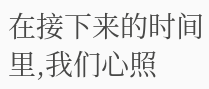在接下来的时间里,我们心照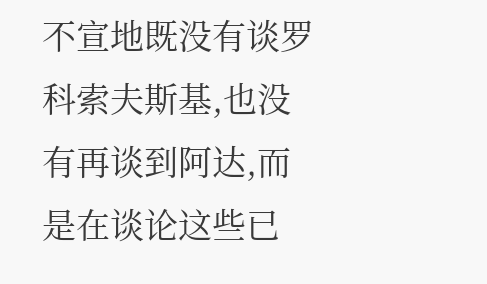不宣地既没有谈罗科索夫斯基,也没有再谈到阿达,而是在谈论这些已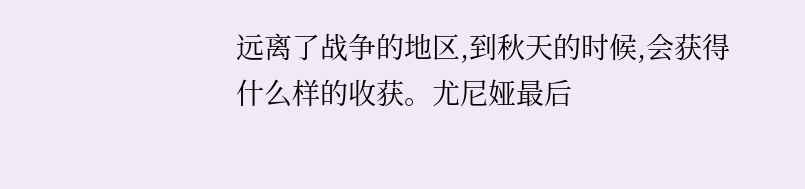远离了战争的地区,到秋天的时候,会获得什么样的收获。尤尼娅最后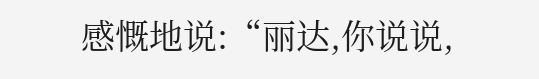感慨地说:“丽达,你说说,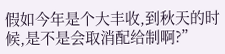假如今年是个大丰收,到秋天的时候,是不是会取消配给制啊?”